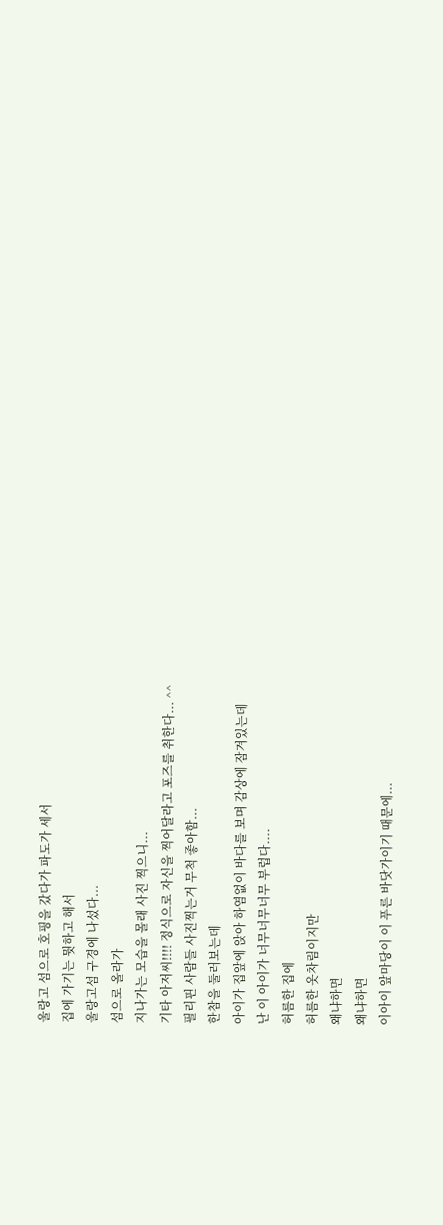울랑고 섬으로 호핑을 갔다가 파도가 세서
집에 가기는 뭣하고 해서
울랑고섬 구경에 나섰다...
섬으로 올라가
지나가는 모습을 몰래 사진 찍으니...
기타 아저씨!!!! 정식으로 자신을 찍어달라고 포즈를 취한다... ^^
필리핀 사람들 사진찍는거 무척 좋아함...
한참을 둘러보는데
아이가 집앞에 앉아 하염없이 바다를 보며 감상에 잠겨있는데
난 이 아이가 너무너무너무 부럽다....
허름한 집에
허름한 옷차림이지만
왜냐하면
왜냐하면
이아이 앞마당이 이 푸른 바닷가이기 때문에...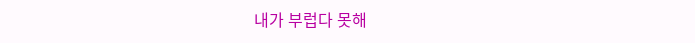내가 부럽다 못해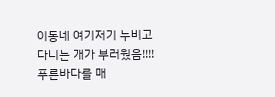이동네 여기저기 누비고다니는 개가 부러웠음!!!!
푸른바다를 매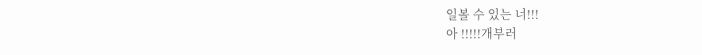일볼 수 있는 너!!!
아 !!!!!개부러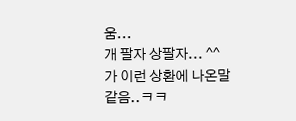움...
개 팔자 상팔자... ^^ 가 이런 상환에 나온말같음..ㅋㅋ